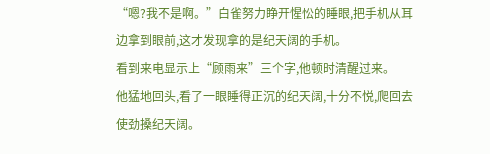“嗯?我不是啊。”白雀努力睁开惺忪的睡眼,把手机从耳边拿到眼前,这才发现拿的是纪天阔的手机。
看到来电显示上“顾雨来”三个字,他顿时清醒过来。
他猛地回头,看了一眼睡得正沉的纪天阔,十分不悦,爬回去使劲搡纪天阔。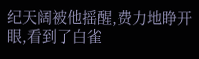纪天阔被他摇醒,费力地睁开眼,看到了白雀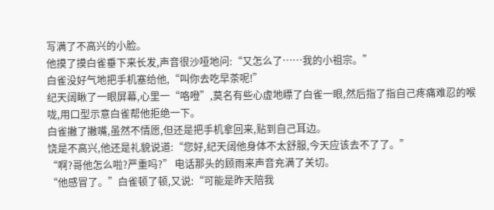写满了不高兴的小脸。
他摸了摸白雀垂下来长发,声音很沙哑地问:“又怎么了……我的小祖宗。”
白雀没好气地把手机塞给他,“叫你去吃早茶呢!”
纪天阔瞅了一眼屏幕,心里一“咯噔”,莫名有些心虚地瞟了白雀一眼,然后指了指自己疼痛难忍的喉咙,用口型示意白雀帮他拒绝一下。
白雀撇了撇嘴,虽然不情愿,但还是把手机拿回来,贴到自己耳边。
饶是不高兴,他还是礼貌说道:“您好,纪天阔他身体不太舒服,今天应该去不了了。”
“啊?哥他怎么啦?严重吗?” 电话那头的顾雨来声音充满了关切。
“他感冒了。”白雀顿了顿,又说:“可能是昨天陪我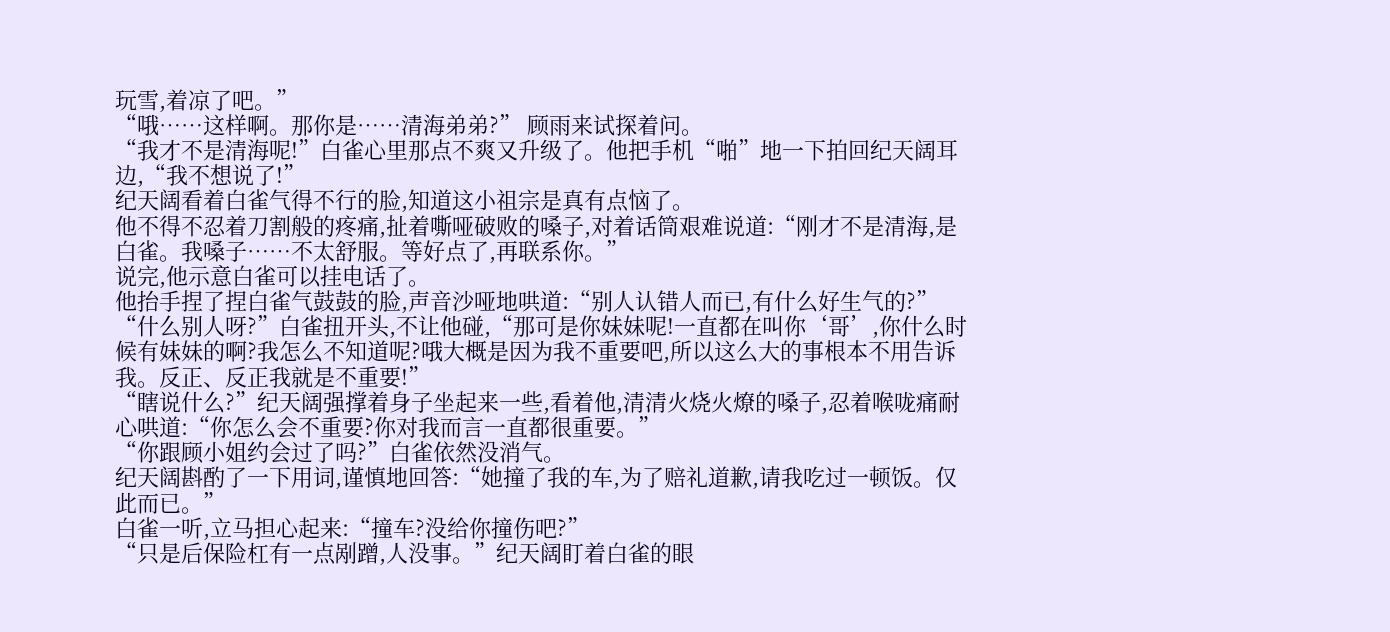玩雪,着凉了吧。”
“哦……这样啊。那你是……清海弟弟?” 顾雨来试探着问。
“我才不是清海呢!”白雀心里那点不爽又升级了。他把手机“啪”地一下拍回纪天阔耳边,“我不想说了!”
纪天阔看着白雀气得不行的脸,知道这小祖宗是真有点恼了。
他不得不忍着刀割般的疼痛,扯着嘶哑破败的嗓子,对着话筒艰难说道:“刚才不是清海,是白雀。我嗓子……不太舒服。等好点了,再联系你。”
说完,他示意白雀可以挂电话了。
他抬手捏了捏白雀气鼓鼓的脸,声音沙哑地哄道:“别人认错人而已,有什么好生气的?”
“什么别人呀?”白雀扭开头,不让他碰,“那可是你妹妹呢!一直都在叫你‘哥’,你什么时候有妹妹的啊?我怎么不知道呢?哦大概是因为我不重要吧,所以这么大的事根本不用告诉我。反正、反正我就是不重要!”
“瞎说什么?”纪天阔强撑着身子坐起来一些,看着他,清清火烧火燎的嗓子,忍着喉咙痛耐心哄道:“你怎么会不重要?你对我而言一直都很重要。”
“你跟顾小姐约会过了吗?”白雀依然没消气。
纪天阔斟酌了一下用词,谨慎地回答:“她撞了我的车,为了赔礼道歉,请我吃过一顿饭。仅此而已。”
白雀一听,立马担心起来:“撞车?没给你撞伤吧?”
“只是后保险杠有一点剐蹭,人没事。”纪天阔盯着白雀的眼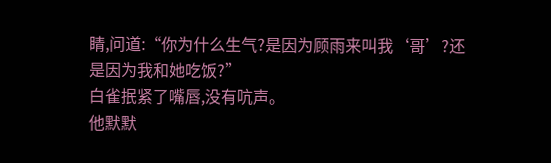睛,问道:“你为什么生气?是因为顾雨来叫我‘哥’?还是因为我和她吃饭?”
白雀抿紧了嘴唇,没有吭声。
他默默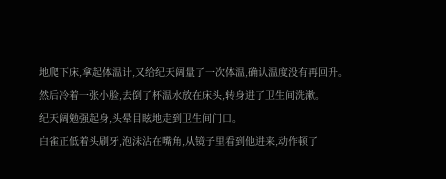地爬下床,拿起体温计,又给纪天阔量了一次体温,确认温度没有再回升。
然后冷着一张小脸,去倒了杯温水放在床头,转身进了卫生间洗漱。
纪天阔勉强起身,头晕目眩地走到卫生间门口。
白雀正低着头刷牙,泡沫沾在嘴角,从镜子里看到他进来,动作顿了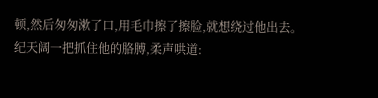顿,然后匆匆漱了口,用毛巾擦了擦脸,就想绕过他出去。
纪天阔一把抓住他的胳膊,柔声哄道: